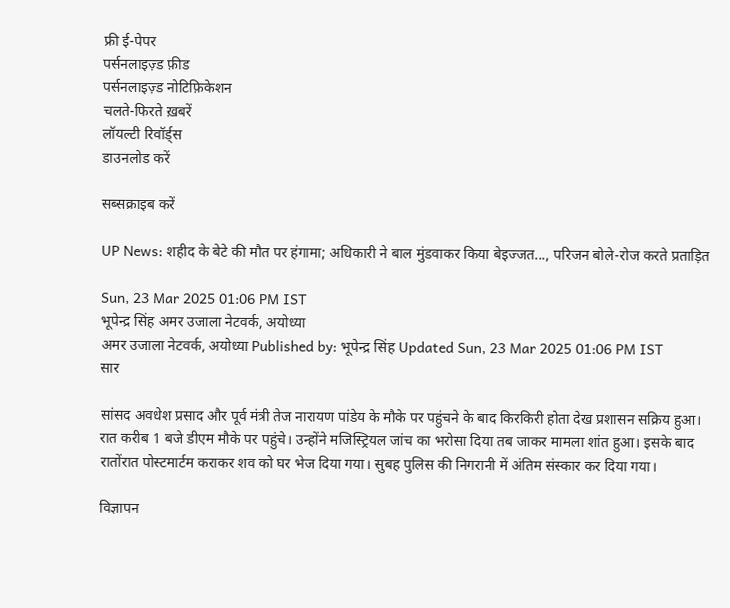फ्री ई-पेपर
पर्सनलाइज़्ड फ़ीड
पर्सनलाइज़्ड नोटिफ़िकेशन
चलते-फिरते ख़बरें
लॉयल्टी रिवॉर्ड्स
डाउनलोड करें

सब्सक्राइब करें

UP News: शहीद के बेटे की मौत पर हंगामा; अधिकारी ने बाल मुंडवाकर किया बेइज्जत..., परिजन बोले-रोज करते प्रताड़ित

Sun, 23 Mar 2025 01:06 PM IST
भूपेन्द्र सिंह अमर उजाला नेटवर्क, अयोध्या
अमर उजाला नेटवर्क, अयोध्या Published by: भूपेन्द्र सिंह Updated Sun, 23 Mar 2025 01:06 PM IST
सार

सांसद अवधेश प्रसाद और पूर्व मंत्री तेज नारायण पांडेय के मौके पर पहुंचने के बाद किरकिरी होता देख प्रशासन सक्रिय हुआ। रात करीब 1 बजे डीएम मौके पर पहुंचे। उन्होंने मजिस्ट्रियल जांच का भरोसा दिया तब जाकर मामला शांत हुआ। इसके बाद रातोंरात पोस्टमार्टम कराकर शव को घर भेज दिया गया। सुबह पुलिस की निगरानी में अंतिम संस्कार कर दिया गया।

विज्ञापन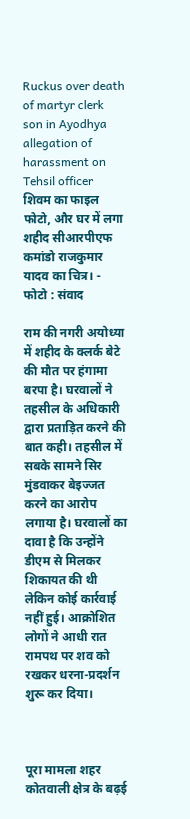Ruckus over death of martyr clerk son in Ayodhya allegation of harassment on Tehsil officer
शिवम का फाइल फोटो, और घर में लगा शहीद सीआरपीएफ कमांडो राजकुमार यादव का चित्र। - फोटो : संवाद

राम की नगरी अयोध्या में शहीद के क्लर्क बेटे की मौत पर हंगामा बरपा है। घरवालों ने तहसील के अधिकारी द्वारा प्रताड़ित करने की बात कही। तहसील में सबके सामने सिर मुंडवाकर बेइज्जत करने का आरोप लगाया है। घरवालों का दावा है कि उन्होंने डीएम से मिलकर शिकायत की थी लेकिन कोई कार्रवाई नहीं हुई। आक्रोशित लोगों ने आधी रात रामपथ पर शव को रखकर धरना-प्रदर्शन शुरू कर दिया।



पूरा मामला शहर कोतवाली क्षेत्र के बढ़ई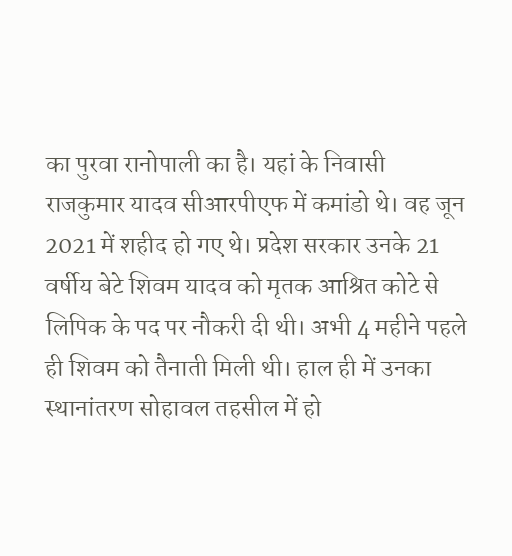का पुरवा रानोपाली का है। यहां के निवासी राजकुमार यादव सीआरपीएफ में कमांडो थे। वह जून 2021 में शहीद हो गए थे। प्रदेश सरकार उनके 21 वर्षीय बेटे शिवम यादव को मृतक आश्रित कोटे से लिपिक के पद पर नौकरी दी थी। अभी 4 महीने पहले ही शिवम को तैनाती मिली थी। हाल ही में उनका स्थानांतरण सोहावल तहसील में हो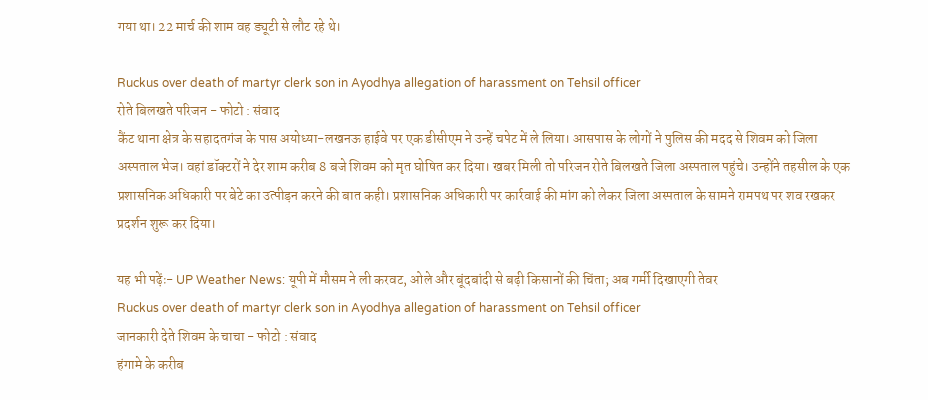गया था। 22 मार्च की शाम वह ड्यूटी से लौट रहे थे।

Ruckus over death of martyr clerk son in Ayodhya allegation of harassment on Tehsil officer
रोते बिलखते परिजन - फोटो : संवाद
कैंट थाना क्षेत्र के सहादतगंज के पास अयोध्या-लखनऊ हाईवे पर एक डीसीएम ने उन्हें चपेट में ले लिया। आसपास के लोगों ने पुलिस की मदद से शिवम को जिला अस्पताल भेज। वहां डॉक्टरों ने देर शाम करीब 8 बजे शिवम को मृत घोषित कर दिया। खबर मिली तो परिजन रोते बिलखते जिला अस्पताल पहुंचे। उन्होंने तहसील के एक प्रशासनिक अधिकारी पर बेटे का उत्पीड़न करने की बात कही। प्रशासनिक अधिकारी पर कार्रवाई की मांग को लेकर जिला अस्पताल के सामने रामपथ पर शव रखकर प्रदर्शन शुरू कर दिया।

यह भी पढ़ेंः- UP Weather News: यूपी में मौसम ने ली करवट, ओले और बूंदबांदी से बढ़ी किसानों की चिंता; अब गर्मी दिखाएगी तेवर
Ruckus over death of martyr clerk son in Ayodhya allegation of harassment on Tehsil officer
जानकारी देते शिवम के चाचा - फोटो : संवाद
हंगामे के करीब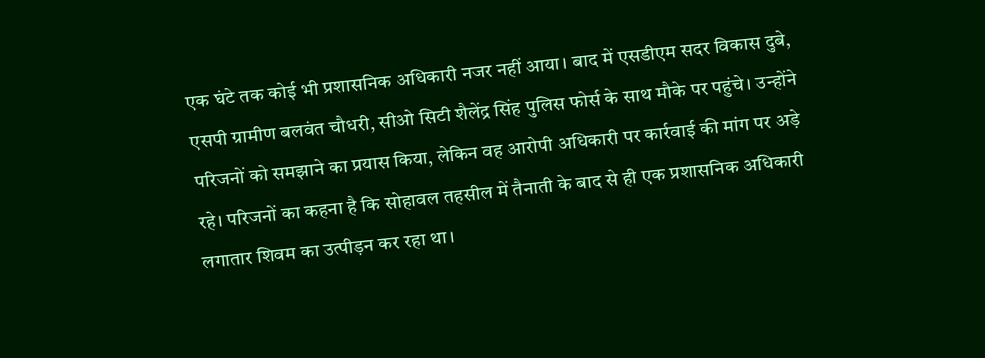एक घंटे तक कोई भी प्रशासनिक अधिकारी नजर नहीं आया। बाद में एसडीएम सदर विकास दुबे, एसपी ग्रामीण बलवंत चौधरी, सीओ सिटी शैलेंद्र सिंह पुलिस फोर्स के साथ मौके पर पहुंचे। उन्होंने परिजनों को समझाने का प्रयास किया, लेकिन वह आरोपी अधिकारी पर कार्रवाई की मांग पर अड़े रहे। परिजनों का कहना है कि सोहावल तहसील में तैनाती के बाद से ही एक प्रशासनिक अधिकारी लगातार शिवम का उत्पीड़न कर रहा था।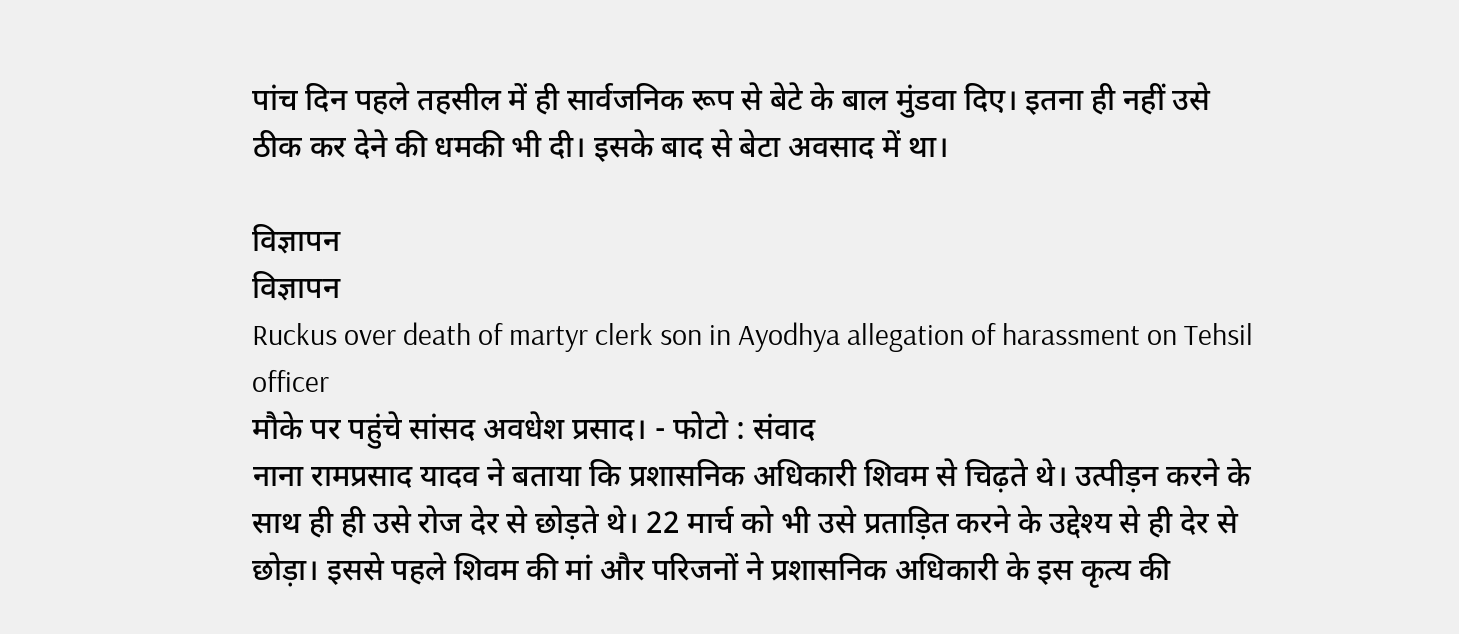पांच दिन पहले तहसील में ही सार्वजनिक रूप से बेटे के बाल मुंडवा दिए। इतना ही नहीं उसे ठीक कर देने की धमकी भी दी। इसके बाद से बेटा अवसाद में था।

विज्ञापन
विज्ञापन
Ruckus over death of martyr clerk son in Ayodhya allegation of harassment on Tehsil officer
मौके पर पहुंचे सांसद अवधेश प्रसाद। - फोटो : संवाद
नाना रामप्रसाद यादव ने बताया कि प्रशासनिक अधिकारी शिवम से चिढ़ते थे। उत्पीड़न करने के साथ ही ही उसे रोज देर से छोड़ते थे। 22 मार्च को भी उसे प्रताड़ित करने के उद्देश्य से ही देर से छोड़ा। इससे पहले शिवम की मां और परिजनों ने प्रशासनिक अधिकारी के इस कृत्य की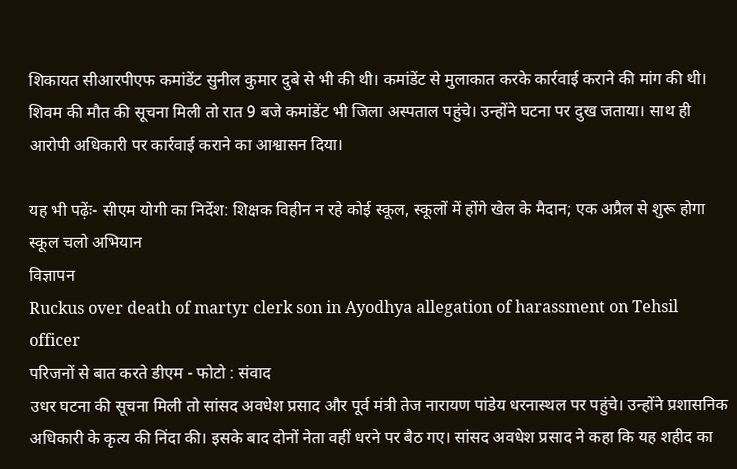शिकायत सीआरपीएफ कमांडेंट सुनील कुमार दुबे से भी की थी। कमांडेंट से मुलाकात करके कार्रवाई कराने की मांग की थी। शिवम की मौत की सूचना मिली तो रात 9 बजे कमांडेंट भी जिला अस्पताल पहुंचे। उन्होंने घटना पर दुख जताया। साथ ही आरोपी अधिकारी पर कार्रवाई कराने का आश्वासन दिया।

यह भी पढ़ेंः- सीएम योगी का निर्देश: शिक्षक विहीन न रहे कोई स्कूल, स्कूलों में होंगे खेल के मैदान; एक अप्रैल से शुरू होगा स्कूल चलो अभियान
विज्ञापन
Ruckus over death of martyr clerk son in Ayodhya allegation of harassment on Tehsil officer
परिजनों से बात करते डीएम - फोटो : संवाद
उधर घटना की सूचना मिली तो सांसद अवधेश प्रसाद और पूर्व मंत्री तेज नारायण पांडेय धरनास्थल पर पहुंचे। उन्होंने प्रशासनिक अधिकारी के कृत्य की निंदा की। इसके बाद दोनों नेता वहीं धरने पर बैठ गए। सांसद अवधेश प्रसाद ने कहा कि यह शहीद का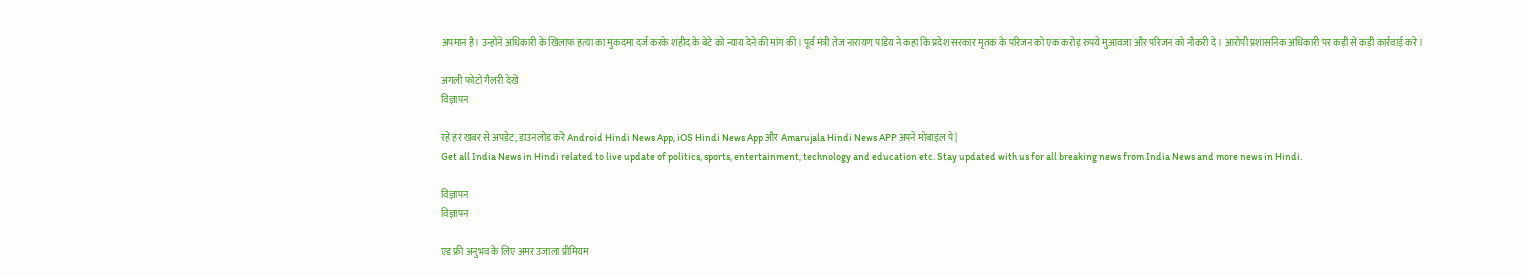अपमान है। उन्होंने अधिकारी के खिलाफ हत्या का मुकदमा दर्ज करके शहीद के बेटे को न्याय देने की मांग की। पूर्व मंत्री तेज नारायण पांडेय ने कहा कि प्रदेश सरकार मृतक के परिजन को एक करोड़ रुपये मुआवजा और परिजन को नौकरी दे। आरोपी प्रशासनिक अधिकारी पर कड़ी से कड़ी कार्रवाई करे।

अगली फोटो गैलरी देखें
विज्ञापन

रहें हर खबर से अपडेट, डाउनलोड करें Android Hindi News App, iOS Hindi News App और Amarujala Hindi News APP अपने मोबाइल पे|
Get all India News in Hindi related to live update of politics, sports, entertainment, technology and education etc. Stay updated with us for all breaking news from India News and more news in Hindi.

विज्ञापन
विज्ञापन

एड फ्री अनुभव के लिए अमर उजाला प्रीमियम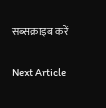सब्सक्राइब करें

Next Article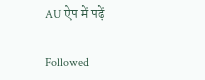AU ऐप में पढ़ें

Followed